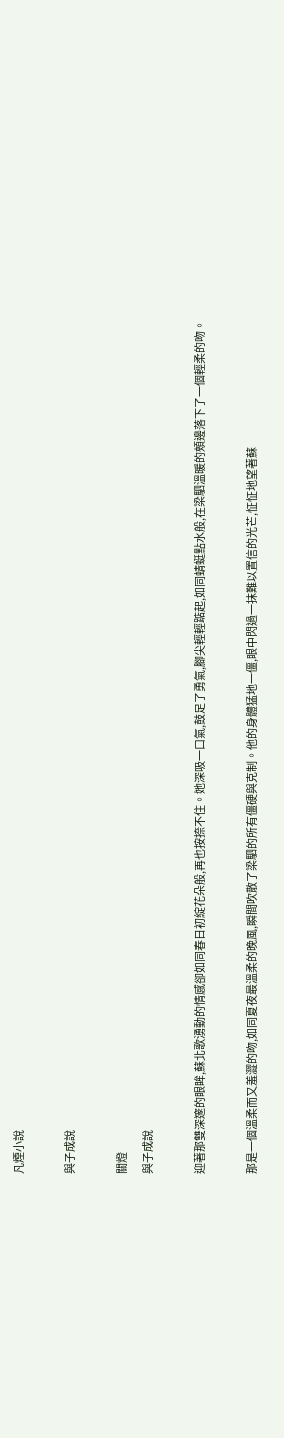凡煙小說

與子成說

關燈
與子成說

迎著那雙深邃的眼眸,蘇北歌湧動的情感卻如同春日初綻花朵般,再也按捺不住。她深吸一口氣,鼓足了勇氣,腳尖輕輕踮起,如同蜻蜓點水般,在梁駟溫暖的頰邊落下了一個輕柔的吻。

那是一個溫柔而又羞澀的吻,如同夏夜最溫柔的晚風,瞬間吹散了梁駟的所有僵硬與克制。他的身體猛地一僵,眼中閃過一抹難以置信的光芒,怔怔地望著蘇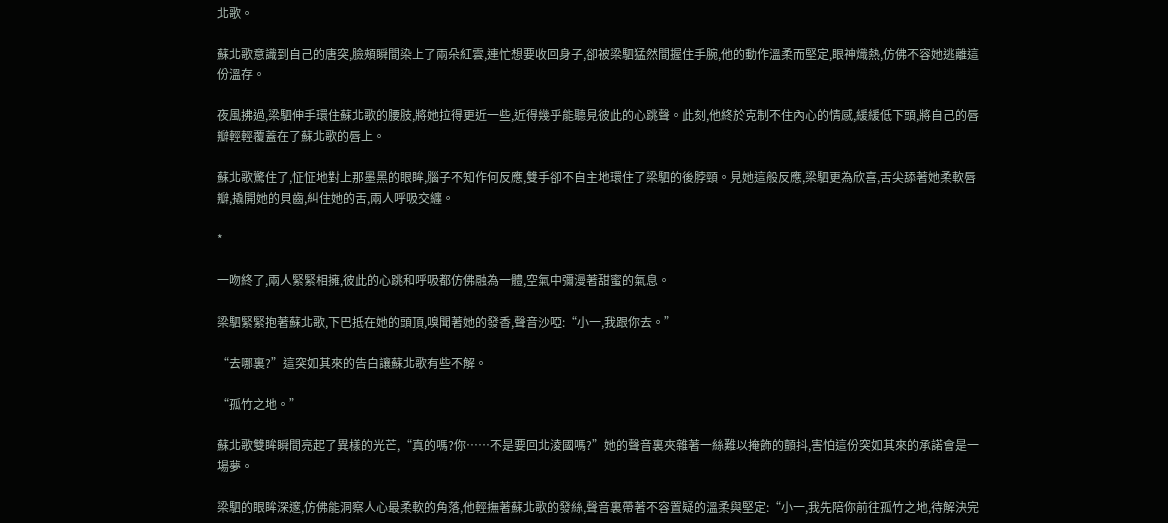北歌。

蘇北歌意識到自己的唐突,臉頰瞬間染上了兩朵紅雲,連忙想要收回身子,卻被梁駟猛然間握住手腕,他的動作溫柔而堅定,眼神熾熱,仿佛不容她逃離這份溫存。

夜風拂過,梁駟伸手環住蘇北歌的腰肢,將她拉得更近一些,近得幾乎能聽見彼此的心跳聲。此刻,他終於克制不住內心的情感,緩緩低下頭,將自己的唇瓣輕輕覆蓋在了蘇北歌的唇上。

蘇北歌驚住了,怔怔地對上那墨黑的眼眸,腦子不知作何反應,雙手卻不自主地環住了梁駟的後脖頸。見她這般反應,梁駟更為欣喜,舌尖舔著她柔軟唇瓣,撬開她的貝齒,糾住她的舌,兩人呼吸交纏。

*

一吻終了,兩人緊緊相擁,彼此的心跳和呼吸都仿佛融為一體,空氣中彌漫著甜蜜的氣息。

梁駟緊緊抱著蘇北歌,下巴抵在她的頭頂,嗅聞著她的發香,聲音沙啞:“小一,我跟你去。”

“去哪裏?”這突如其來的告白讓蘇北歌有些不解。

“孤竹之地。”

蘇北歌雙眸瞬間亮起了異樣的光芒,“真的嗎?你……不是要回北淩國嗎?”她的聲音裏夾雜著一絲難以掩飾的顫抖,害怕這份突如其來的承諾會是一場夢。

梁駟的眼眸深邃,仿佛能洞察人心最柔軟的角落,他輕撫著蘇北歌的發絲,聲音裏帶著不容置疑的溫柔與堅定:“小一,我先陪你前往孤竹之地,待解決完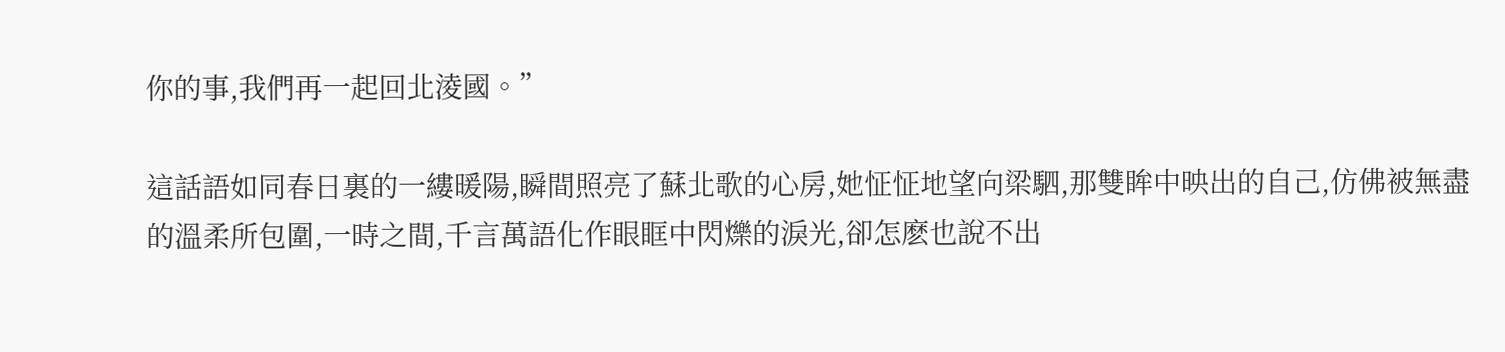你的事,我們再一起回北淩國。”

這話語如同春日裏的一縷暖陽,瞬間照亮了蘇北歌的心房,她怔怔地望向梁駟,那雙眸中映出的自己,仿佛被無盡的溫柔所包圍,一時之間,千言萬語化作眼眶中閃爍的淚光,卻怎麽也說不出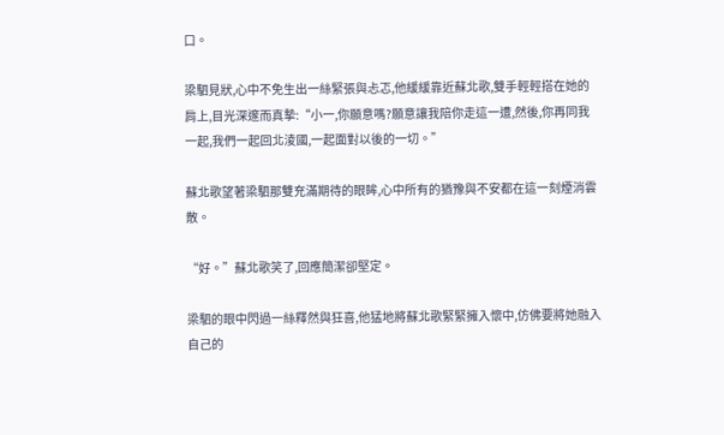口。

梁駟見狀,心中不免生出一絲緊張與忐忑,他緩緩靠近蘇北歌,雙手輕輕搭在她的肩上,目光深邃而真摯:“小一,你願意嗎?願意讓我陪你走這一遭,然後,你再同我一起,我們一起回北淩國,一起面對以後的一切。”

蘇北歌望著梁駟那雙充滿期待的眼眸,心中所有的猶豫與不安都在這一刻煙消雲散。

“好。”蘇北歌笑了,回應簡潔卻堅定。

梁駟的眼中閃過一絲釋然與狂喜,他猛地將蘇北歌緊緊擁入懷中,仿佛要將她融入自己的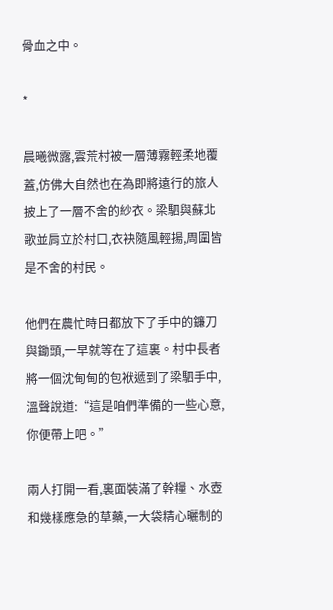骨血之中。

*

晨曦微露,雲荒村被一層薄霧輕柔地覆蓋,仿佛大自然也在為即將遠行的旅人披上了一層不舍的紗衣。梁駟與蘇北歌並肩立於村口,衣袂隨風輕揚,周圍皆是不舍的村民。

他們在農忙時日都放下了手中的鐮刀與鋤頭,一早就等在了這裏。村中長者將一個沈甸甸的包袱遞到了梁駟手中,溫聲說道:“這是咱們準備的一些心意,你便帶上吧。”

兩人打開一看,裏面裝滿了幹糧、水壺和幾樣應急的草藥,一大袋精心曬制的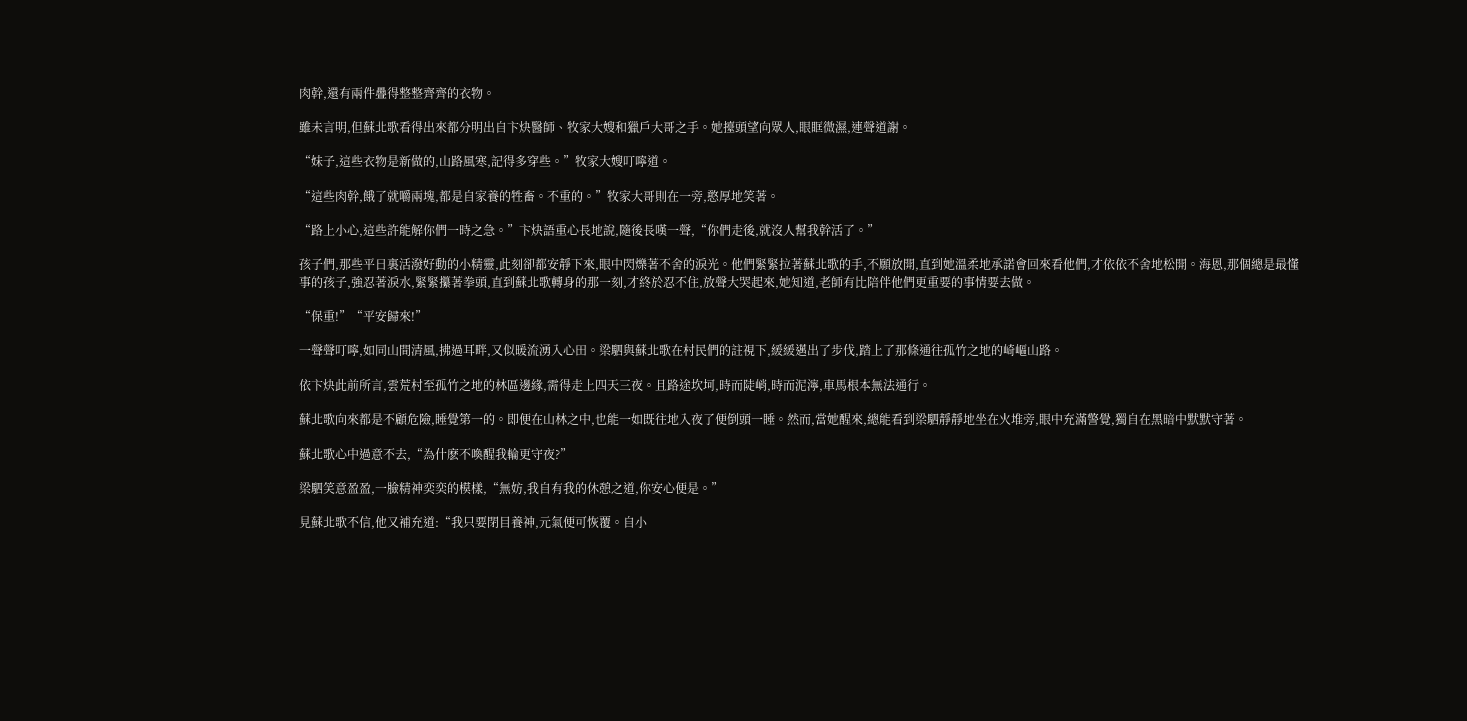肉幹,還有兩件疊得整整齊齊的衣物。

雖未言明,但蘇北歌看得出來都分明出自卞炔醫師、牧家大嫂和獵戶大哥之手。她擡頭望向眾人,眼眶微濕,連聲道謝。

“妹子,這些衣物是新做的,山路風寒,記得多穿些。”牧家大嫂叮嚀道。

“這些肉幹,餓了就嚼兩塊,都是自家養的牲畜。不重的。”牧家大哥則在一旁,憨厚地笑著。

“路上小心,這些許能解你們一時之急。”卞炔語重心長地說,隨後長嘆一聲,“你們走後,就沒人幫我幹活了。”

孩子們,那些平日裏活潑好動的小精靈,此刻卻都安靜下來,眼中閃爍著不舍的淚光。他們緊緊拉著蘇北歌的手,不願放開,直到她溫柔地承諾會回來看他們,才依依不舍地松開。海恩,那個總是最懂事的孩子,強忍著淚水,緊緊攥著拳頭,直到蘇北歌轉身的那一刻,才終於忍不住,放聲大哭起來,她知道,老師有比陪伴他們更重要的事情要去做。

“保重!”“平安歸來!”

一聲聲叮嚀,如同山間清風,拂過耳畔,又似暖流湧入心田。梁駟與蘇北歌在村民們的註視下,緩緩邁出了步伐,踏上了那條通往孤竹之地的崎嶇山路。

依卞炔此前所言,雲荒村至孤竹之地的林區邊緣,需得走上四天三夜。且路途坎坷,時而陡峭,時而泥濘,車馬根本無法通行。

蘇北歌向來都是不顧危險,睡覺第一的。即便在山林之中,也能一如既往地入夜了便倒頭一睡。然而,當她醒來,總能看到梁駟靜靜地坐在火堆旁,眼中充滿警覺,獨自在黑暗中默默守著。

蘇北歌心中過意不去,“為什麽不喚醒我輪更守夜?”

梁駟笑意盈盈,一臉精神奕奕的模樣,“無妨,我自有我的休憩之道,你安心便是。”

見蘇北歌不信,他又補充道:“我只要閉目養神,元氣便可恢覆。自小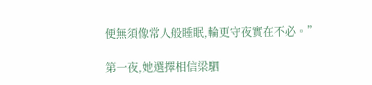便無須像常人般睡眠,輪更守夜實在不必。”

第一夜,她選擇相信梁駟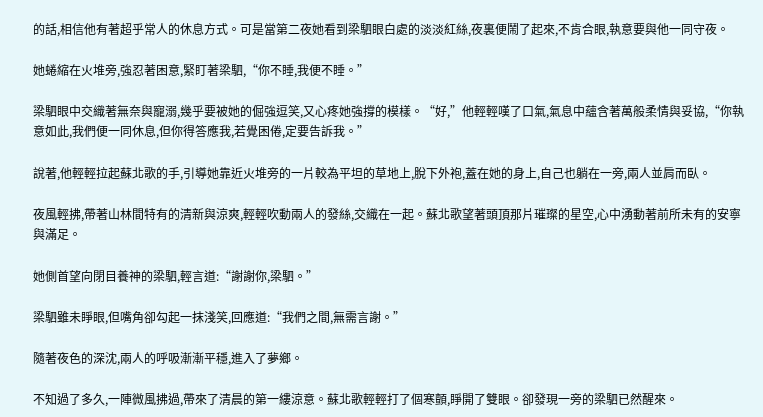的話,相信他有著超乎常人的休息方式。可是當第二夜她看到梁駟眼白處的淡淡紅絲,夜裏便鬧了起來,不肯合眼,執意要與他一同守夜。

她蜷縮在火堆旁,強忍著困意,緊盯著梁駟,“你不睡,我便不睡。”

梁駟眼中交織著無奈與寵溺,幾乎要被她的倔強逗笑,又心疼她強撐的模樣。“好,”他輕輕嘆了口氣,氣息中蘊含著萬般柔情與妥協,“你執意如此,我們便一同休息,但你得答應我,若覺困倦,定要告訴我。”

說著,他輕輕拉起蘇北歌的手,引導她靠近火堆旁的一片較為平坦的草地上,脫下外袍,蓋在她的身上,自己也躺在一旁,兩人並肩而臥。

夜風輕拂,帶著山林間特有的清新與涼爽,輕輕吹動兩人的發絲,交織在一起。蘇北歌望著頭頂那片璀璨的星空,心中湧動著前所未有的安寧與滿足。

她側首望向閉目養神的梁駟,輕言道:“謝謝你,梁駟。”

梁駟雖未睜眼,但嘴角卻勾起一抹淺笑,回應道:“我們之間,無需言謝。”

隨著夜色的深沈,兩人的呼吸漸漸平穩,進入了夢鄉。

不知過了多久,一陣微風拂過,帶來了清晨的第一縷涼意。蘇北歌輕輕打了個寒顫,睜開了雙眼。卻發現一旁的梁駟已然醒來。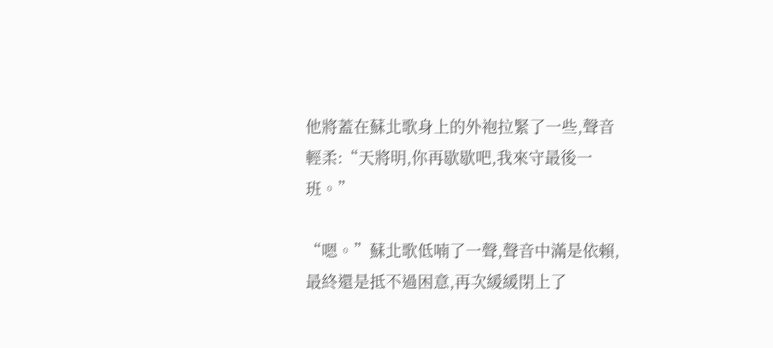他將蓋在蘇北歌身上的外袍拉緊了一些,聲音輕柔:“天將明,你再歇歇吧,我來守最後一班。”

“嗯。”蘇北歌低喃了一聲,聲音中滿是依賴,最終還是抵不過困意,再次緩緩閉上了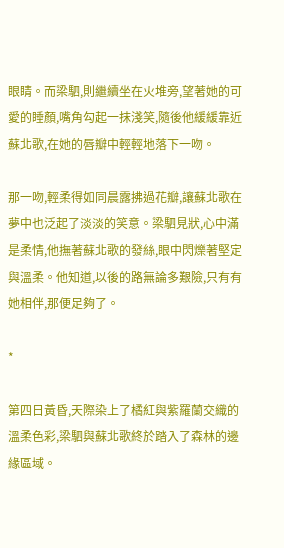眼睛。而梁駟,則繼續坐在火堆旁,望著她的可愛的睡顏,嘴角勾起一抹淺笑,隨後他緩緩靠近蘇北歌,在她的唇瓣中輕輕地落下一吻。

那一吻,輕柔得如同晨露拂過花瓣,讓蘇北歌在夢中也泛起了淡淡的笑意。梁駟見狀,心中滿是柔情,他撫著蘇北歌的發絲,眼中閃爍著堅定與溫柔。他知道,以後的路無論多艱險,只有有她相伴,那便足夠了。

*

第四日黃昏,天際染上了橘紅與紫羅蘭交織的溫柔色彩,梁駟與蘇北歌終於踏入了森林的邊緣區域。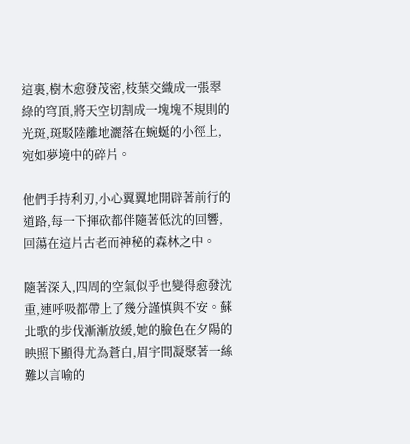這裏,樹木愈發茂密,枝葉交織成一張翠綠的穹頂,將天空切割成一塊塊不規則的光斑,斑駁陸離地灑落在蜿蜒的小徑上,宛如夢境中的碎片。

他們手持利刃,小心翼翼地開辟著前行的道路,每一下揮砍都伴隨著低沈的回響,回蕩在這片古老而神秘的森林之中。

隨著深入,四周的空氣似乎也變得愈發沈重,連呼吸都帶上了幾分謹慎與不安。蘇北歌的步伐漸漸放緩,她的臉色在夕陽的映照下顯得尤為蒼白,眉宇間凝聚著一絲難以言喻的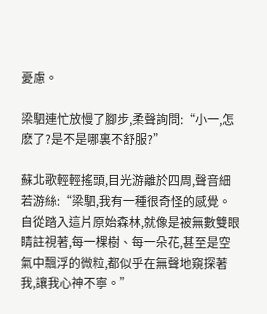憂慮。

梁駟連忙放慢了腳步,柔聲詢問:“小一,怎麽了?是不是哪裏不舒服?”

蘇北歌輕輕搖頭,目光游離於四周,聲音細若游絲:“梁駟,我有一種很奇怪的感覺。自從踏入這片原始森林,就像是被無數雙眼睛註視著,每一棵樹、每一朵花,甚至是空氣中飄浮的微粒,都似乎在無聲地窺探著我,讓我心神不寧。”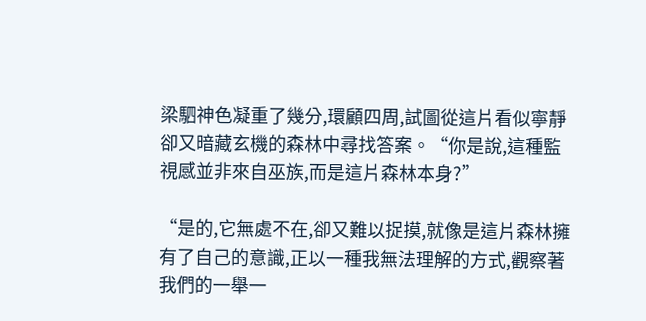梁駟神色凝重了幾分,環顧四周,試圖從這片看似寧靜卻又暗藏玄機的森林中尋找答案。“你是說,這種監視感並非來自巫族,而是這片森林本身?”

“是的,它無處不在,卻又難以捉摸,就像是這片森林擁有了自己的意識,正以一種我無法理解的方式,觀察著我們的一舉一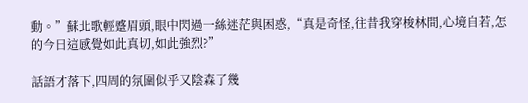動。”蘇北歌輕蹙眉頭,眼中閃過一絲迷茫與困惑,“真是奇怪,往昔我穿梭林間,心境自若,怎的今日這感覺如此真切,如此強烈?”

話語才落下,四周的氛圍似乎又陰森了幾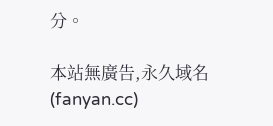分。

本站無廣告,永久域名(fanyan.cc)